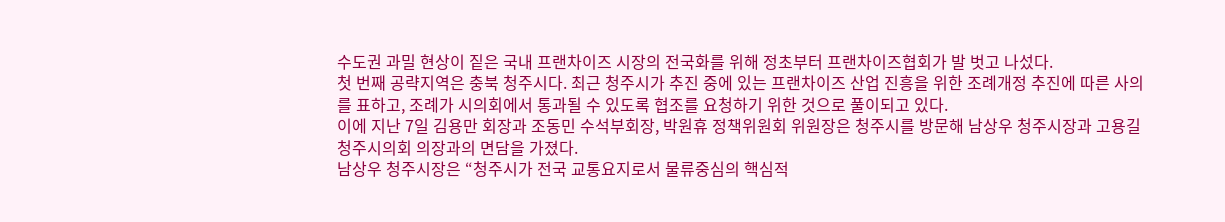수도권 과밀 현상이 짙은 국내 프랜차이즈 시장의 전국화를 위해 정초부터 프랜차이즈협회가 발 벗고 나섰다.
첫 번째 공략지역은 충북 청주시다. 최근 청주시가 추진 중에 있는 프랜차이즈 산업 진흥을 위한 조례개정 추진에 따른 사의를 표하고, 조례가 시의회에서 통과될 수 있도록 협조를 요청하기 위한 것으로 풀이되고 있다.
이에 지난 7일 김용만 회장과 조동민 수석부회장, 박원휴 정책위원회 위원장은 청주시를 방문해 남상우 청주시장과 고용길 청주시의회 의장과의 면담을 가졌다.
남상우 청주시장은 “청주시가 전국 교통요지로서 물류중심의 핵심적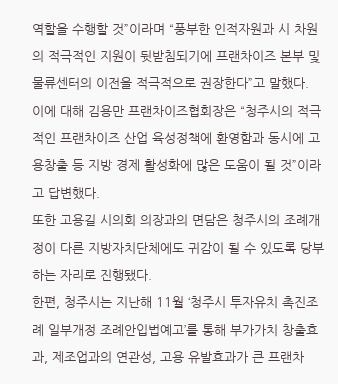역할을 수행할 것”이라며 “풍부한 인적자원과 시 차원의 적극적인 지원이 뒷받침되기에 프랜차이즈 본부 및 물류센터의 이전을 적극적으로 권장한다”고 말했다.
이에 대해 김용만 프랜차이즈협회장은 “청주시의 적극적인 프랜차이즈 산업 육성정책에 환영함과 동시에 고용창출 등 지방 경제 활성화에 많은 도움이 될 것”이라고 답변했다.
또한 고용길 시의회 의장과의 면담은 청주시의 조례개정이 다른 지방자치단체에도 귀감이 될 수 있도록 당부하는 자리로 진행됐다.
한편, 청주시는 지난해 11월 ‘청주시 투자유치 촉진조례 일부개정 조례안입법예고’를 통해 부가가치 창출효과, 제조업과의 연관성, 고용 유발효과가 큰 프랜차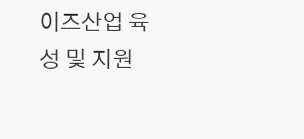이즈산업 육성 및 지원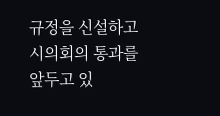규정을 신설하고 시의회의 통과를 앞두고 있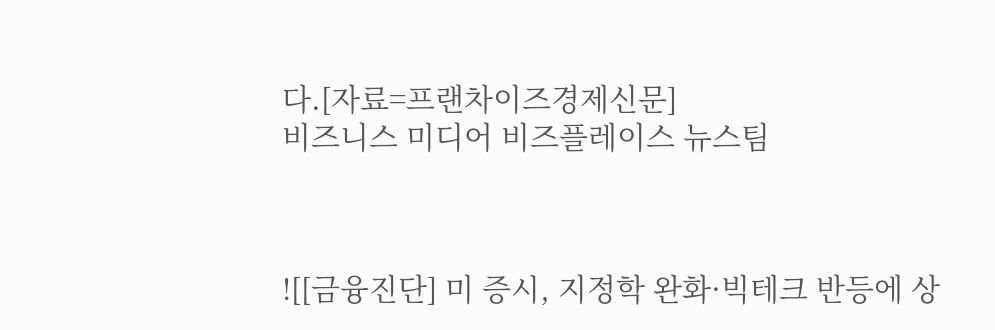다.[자료=프랜차이즈경제신문]
비즈니스 미디어 비즈플레이스 뉴스팀



![[금융진단] 미 증시, 지정학 완화·빅테크 반등에 상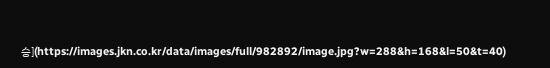승](https://images.jkn.co.kr/data/images/full/982892/image.jpg?w=288&h=168&l=50&t=40)